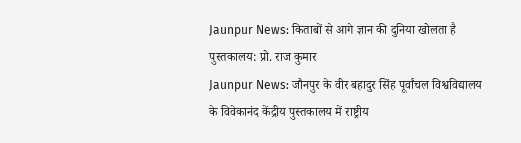Jaunpur News: किताबों से आगे ज्ञान की दुनिया खोलता है पुस्तकालय: प्रो. राज कुमार
Jaunpur News: जौनपुर के वीर बहादुर सिंह पूर्वांचल विश्वविद्यालय के विवेकानंद केंद्रीय पुस्तकालय में राष्ट्रीय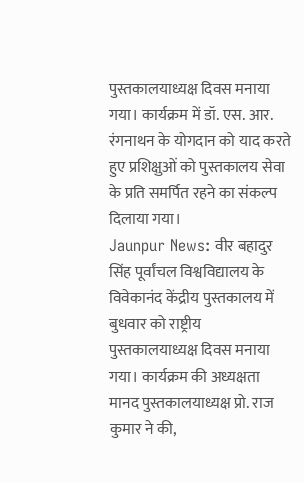पुस्तकालयाध्यक्ष दिवस मनाया गया। कार्यक्रम में डॉ. एस. आर. रंगनाथन के योगदान को याद करते हुए प्रशिक्षुओं को पुस्तकालय सेवा के प्रति समर्पित रहने का संकल्प दिलाया गया।
Jaunpur News: वीर बहादुर सिंह पूर्वांचल विश्वविद्यालय के विवेकानंद केंद्रीय पुस्तकालय में बुधवार को राष्ट्रीय पुस्तकालयाध्यक्ष दिवस मनाया गया। कार्यक्रम की अध्यक्षता मानद पुस्तकालयाध्यक्ष प्रो. राज कुमार ने की,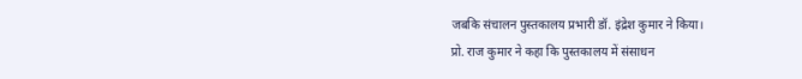जबकि संचालन पुस्तकालय प्रभारी डॉ. इंद्रेश कुमार ने किया।
प्रो. राज कुमार ने कहा कि पुस्तकालय में संसाधन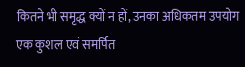कितने भी समृद्ध क्यों न हों, उनका अधिकतम उपयोग एक कुशल एवं समर्पित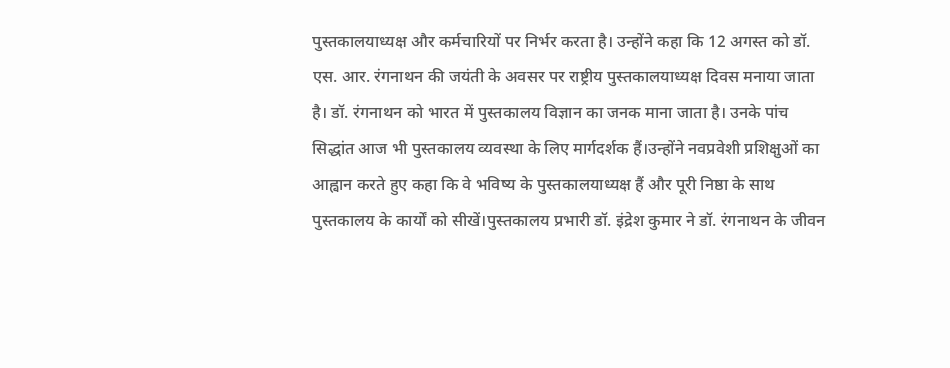पुस्तकालयाध्यक्ष और कर्मचारियों पर निर्भर करता है। उन्होंने कहा कि 12 अगस्त को डॉ. एस. आर. रंगनाथन की जयंती के अवसर पर राष्ट्रीय पुस्तकालयाध्यक्ष दिवस मनाया जाता है। डॉ. रंगनाथन को भारत में पुस्तकालय विज्ञान का जनक माना जाता है। उनके पांच सिद्धांत आज भी पुस्तकालय व्यवस्था के लिए मार्गदर्शक हैं।उन्होंने नवप्रवेशी प्रशिक्षुओं का आह्वान करते हुए कहा कि वे भविष्य के पुस्तकालयाध्यक्ष हैं और पूरी निष्ठा के साथ पुस्तकालय के कार्यों को सीखें।पुस्तकालय प्रभारी डॉ. इंद्रेश कुमार ने डॉ. रंगनाथन के जीवन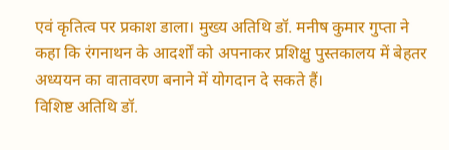एवं कृतित्व पर प्रकाश डाला। मुख्य अतिथि डॉ. मनीष कुमार गुप्ता ने कहा कि रंगनाथन के आदर्शों को अपनाकर प्रशिक्षु पुस्तकालय में बेहतर अध्ययन का वातावरण बनाने में योगदान दे सकते हैं।
विशिष्ट अतिथि डॉ.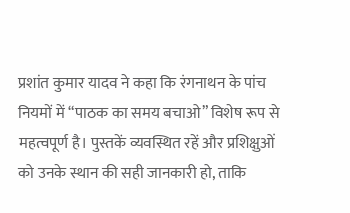प्रशांत कुमार यादव ने कहा कि रंगनाथन के पांच नियमों में “पाठक का समय बचाओ” विशेष रूप से महत्वपूर्ण है। पुस्तकें व्यवस्थित रहें और प्रशिक्षुओं को उनके स्थान की सही जानकारी हो, ताकि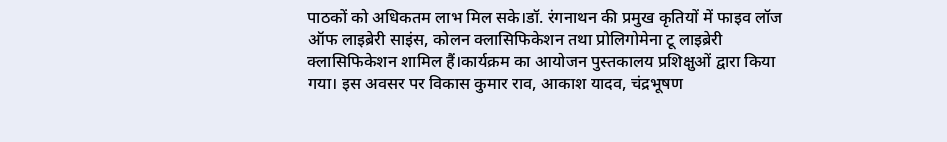पाठकों को अधिकतम लाभ मिल सके।डॉ. रंगनाथन की प्रमुख कृतियों में फाइव लॉज ऑफ लाइब्रेरी साइंस, कोलन क्लासिफिकेशन तथा प्रोलिगोमेना टू लाइब्रेरी क्लासिफिकेशन शामिल हैं।कार्यक्रम का आयोजन पुस्तकालय प्रशिक्षुओं द्वारा किया गया। इस अवसर पर विकास कुमार राव, आकाश यादव, चंद्रभूषण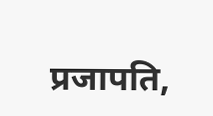प्रजापति,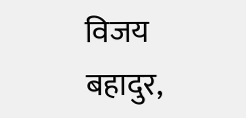विजय बहादुर,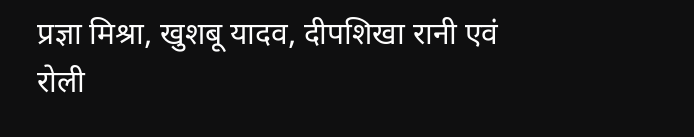प्रज्ञा मिश्रा, खुशबू यादव, दीपशिखा रानी एवं रोली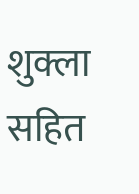शुक्ला सहित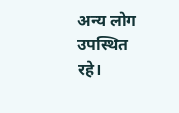अन्य लोग उपस्थित रहे।